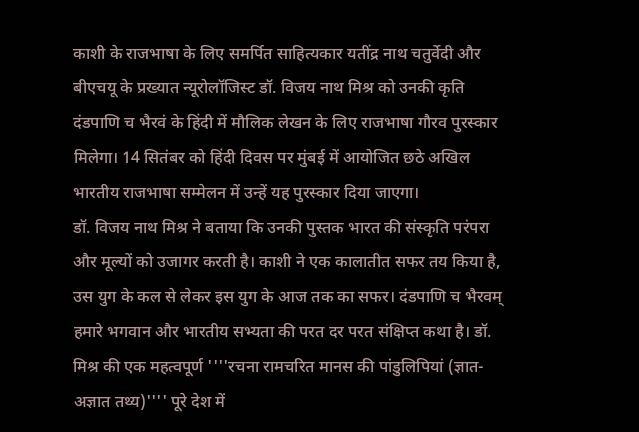काशी के राजभाषा के लिए समर्पित साहित्यकार यतींद्र नाथ चतुर्वेदी और बीएचयू के प्रख्यात न्यूरोलॉजिस्ट डॉ. विजय नाथ मिश्र को उनकी कृति दंडपाणि च भैरवं के हिंदी में मौलिक लेखन के लिए राजभाषा गौरव पुरस्कार मिलेगा। 14 सितंबर को हिंदी दिवस पर मुंबई में आयोजित छठे अखिल भारतीय राजभाषा सम्मेलन में उन्हें यह पुरस्कार दिया जाएगा।
डॉ. विजय नाथ मिश्र ने बताया कि उनकी पुस्तक भारत की संस्कृति परंपरा और मूल्यों को उजागर करती है। काशी ने एक कालातीत सफर तय किया है, उस युग के कल से लेकर इस युग के आज तक का सफर। दंडपाणि च भैरवम् हमारे भगवान और भारतीय सभ्यता की परत दर परत संक्षिप्त कथा है। डॉ. मिश्र की एक महत्वपूर्ण ''''रचना रामचरित मानस की पांडुलिपियां (ज्ञात-अज्ञात तथ्य)'''' पूरे देश में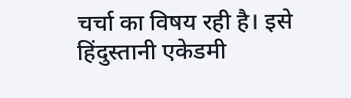चर्चा का विषय रही है। इसे हिंदुस्तानी एकेडमी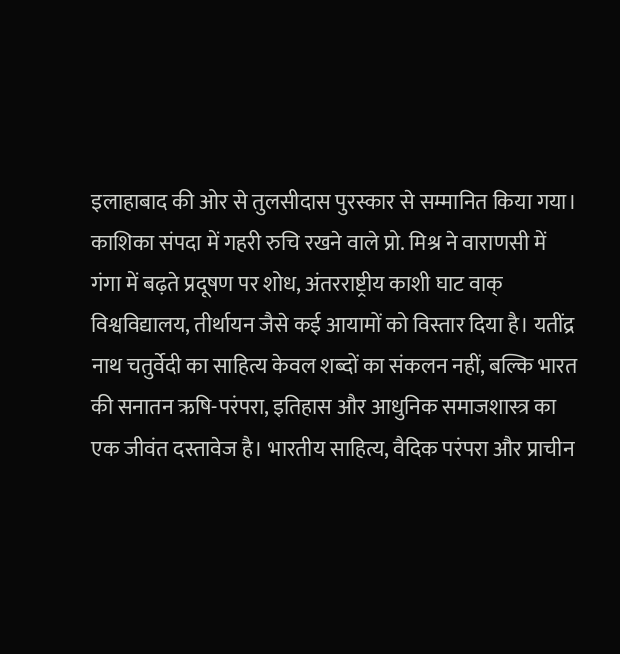इलाहाबाद की ओर से तुलसीदास पुरस्कार से सम्मानित किया गया।
काशिका संपदा में गहरी रुचि रखने वाले प्रो. मिश्र ने वाराणसी में गंगा में बढ़ते प्रदूषण पर शोध, अंतरराष्ट्रीय काशी घाट वाक् विश्वविद्यालय, तीर्थायन जैसे कई आयामों को विस्तार दिया है। यतींद्र नाथ चतुर्वेदी का साहित्य केवल शब्दों का संकलन नहीं, बल्कि भारत की सनातन ऋषि-परंपरा, इतिहास और आधुनिक समाजशास्त्र का एक जीवंत दस्तावेज है। भारतीय साहित्य, वैदिक परंपरा और प्राचीन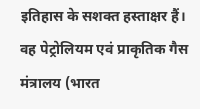इतिहास के सशक्त हस्ताक्षर हैं। वह पेट्रोलियम एवं प्राकृतिक गैस मंत्रालय (भारत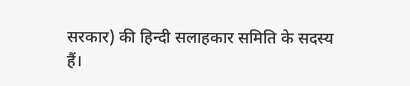सरकार) की हिन्दी सलाहकार समिति के सदस्य हैं।